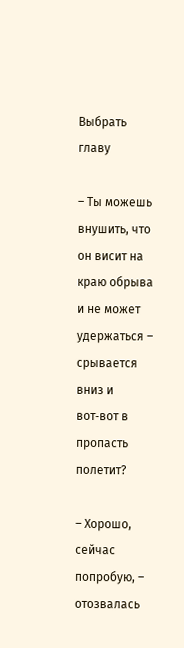Выбрать главу

– Ты можешь внушить, что он висит на краю обрыва и не может удержаться – срывается вниз и вот‑вот в пропасть полетит?

– Хорошо, сейчас попробую, – отозвалась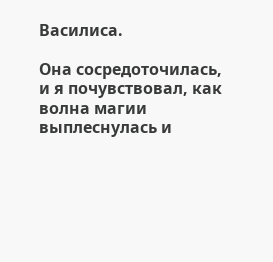Василиса.

Она сосредоточилась, и я почувствовал, как волна магии выплеснулась и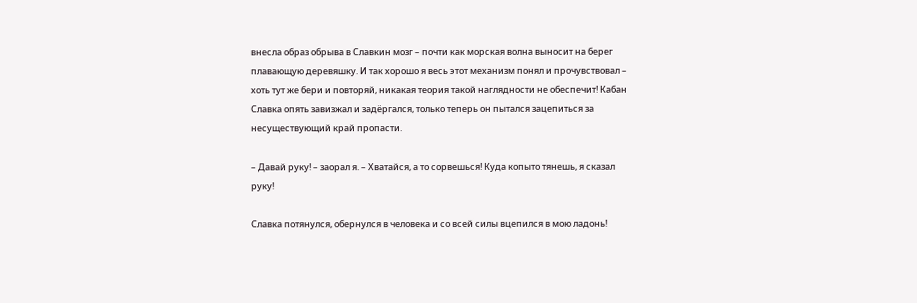внесла образ обрыва в Славкин мозг – почти как морская волна выносит на берег плавающую деревяшку. И так хорошо я весь этот механизм понял и прочувствовал – хоть тут же бери и повторяй, никакая теория такой наглядности не обеспечит! Кабан Славка опять завизжал и задёргался, только теперь он пытался зацепиться за несуществующий край пропасти.

– Давай руку! – заорал я. – Хватайся, а то сорвешься! Куда копыто тянешь, я сказал руку!

Славка потянулся, обернулся в человека и со всей силы вцепился в мою ладонь!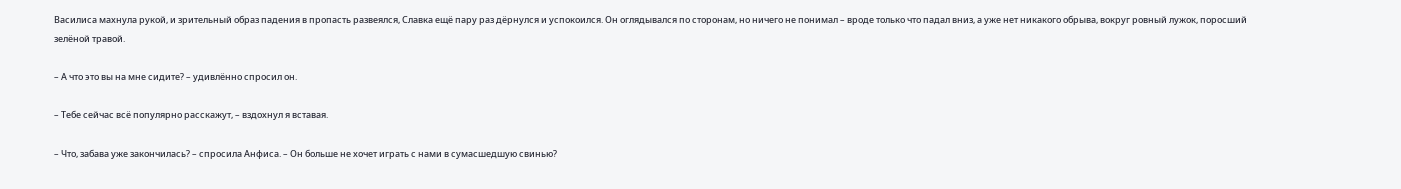Василиса махнула рукой, и зрительный образ падения в пропасть развеялся, Славка ещё пару раз дёрнулся и успокоился. Он оглядывался по сторонам, но ничего не понимал – вроде только что падал вниз, а уже нет никакого обрыва, вокруг ровный лужок, поросший зелёной травой.

– А что это вы на мне сидите? – удивлённо спросил он.

– Тебе сейчас всё популярно расскажут, – вздохнул я вставая.

– Что, забава уже закончилась? – спросила Анфиса. – Он больше не хочет играть с нами в сумасшедшую свинью?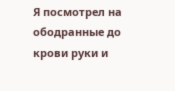Я посмотрел на ободранные до крови руки и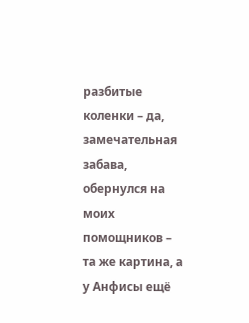разбитые коленки – да, замечательная забава, обернулся на моих помощников – та же картина, а у Анфисы ещё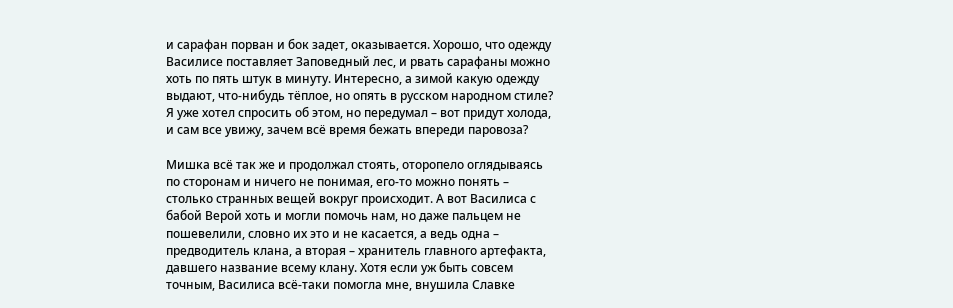и сарафан порван и бок задет, оказывается. Хорошо, что одежду Василисе поставляет Заповедный лес, и рвать сарафаны можно хоть по пять штук в минуту. Интересно, а зимой какую одежду выдают, что‑нибудь тёплое, но опять в русском народном стиле? Я уже хотел спросить об этом, но передумал – вот придут холода, и сам все увижу, зачем всё время бежать впереди паровоза?

Мишка всё так же и продолжал стоять, оторопело оглядываясь по сторонам и ничего не понимая, его‑то можно понять – столько странных вещей вокруг происходит. А вот Василиса с бабой Верой хоть и могли помочь нам, но даже пальцем не пошевелили, словно их это и не касается, а ведь одна – предводитель клана, а вторая – хранитель главного артефакта, давшего название всему клану. Хотя если уж быть совсем точным, Василиса всё‑таки помогла мне, внушила Славке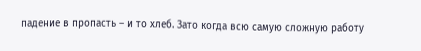падение в пропасть – и то хлеб. Зато когда всю самую сложную работу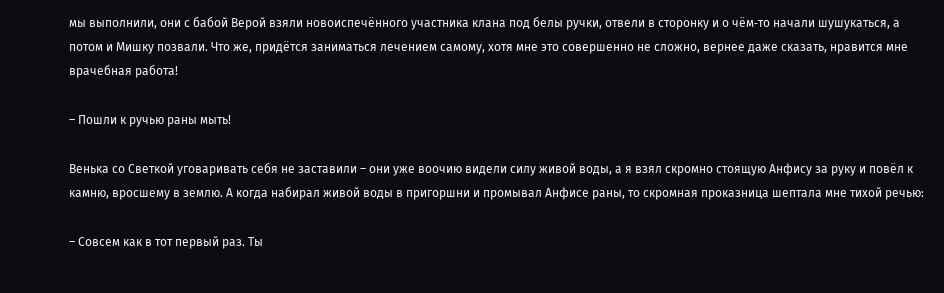мы выполнили, они с бабой Верой взяли новоиспечённого участника клана под белы ручки, отвели в сторонку и о чём‑то начали шушукаться, а потом и Мишку позвали. Что же, придётся заниматься лечением самому, хотя мне это совершенно не сложно, вернее даже сказать, нравится мне врачебная работа!

– Пошли к ручью раны мыть!

Венька со Светкой уговаривать себя не заставили – они уже воочию видели силу живой воды, а я взял скромно стоящую Анфису за руку и повёл к камню, вросшему в землю. А когда набирал живой воды в пригоршни и промывал Анфисе раны, то скромная проказница шептала мне тихой речью:

– Совсем как в тот первый раз. Ты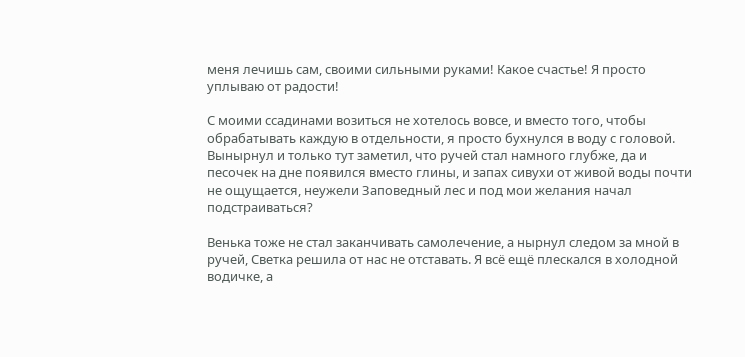меня лечишь сам, своими сильными руками! Какое счастье! Я просто уплываю от радости!

С моими ссадинами возиться не хотелось вовсе, и вместо того, чтобы обрабатывать каждую в отдельности, я просто бухнулся в воду с головой. Вынырнул и только тут заметил, что ручей стал намного глубже, да и песочек на дне появился вместо глины, и запах сивухи от живой воды почти не ощущается, неужели Заповедный лес и под мои желания начал подстраиваться?

Венька тоже не стал заканчивать самолечение, а нырнул следом за мной в ручей, Светка решила от нас не отставать. Я всё ещё плескался в холодной водичке, а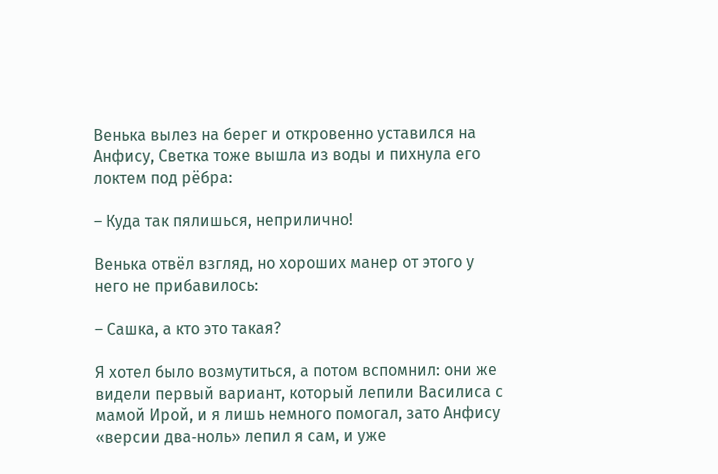Венька вылез на берег и откровенно уставился на Анфису, Светка тоже вышла из воды и пихнула его локтем под рёбра:

– Куда так пялишься, неприлично!

Венька отвёл взгляд, но хороших манер от этого у него не прибавилось:

– Сашка, а кто это такая?

Я хотел было возмутиться, а потом вспомнил: они же видели первый вариант, который лепили Василиса с мамой Ирой, и я лишь немного помогал, зато Анфису «версии два‑ноль» лепил я сам, и уже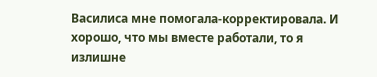Василиса мне помогала‑корректировала. И хорошо, что мы вместе работали, то я излишне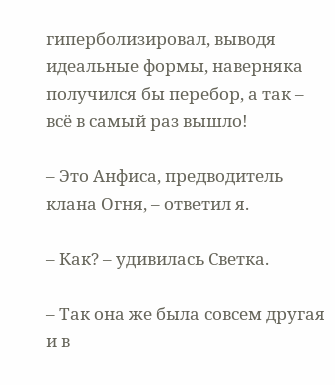гиперболизировал, выводя идеальные формы, наверняка получился бы перебор, а так – всё в самый раз вышло!

– Это Анфиса, предводитель клана Огня, – ответил я.

– Как? – удивилась Светка.

– Так она же была совсем другая и в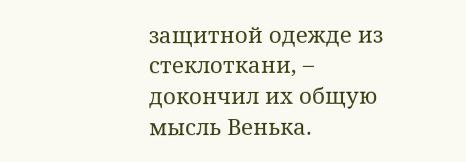защитной одежде из стеклоткани, – докончил их общую мысль Венька.